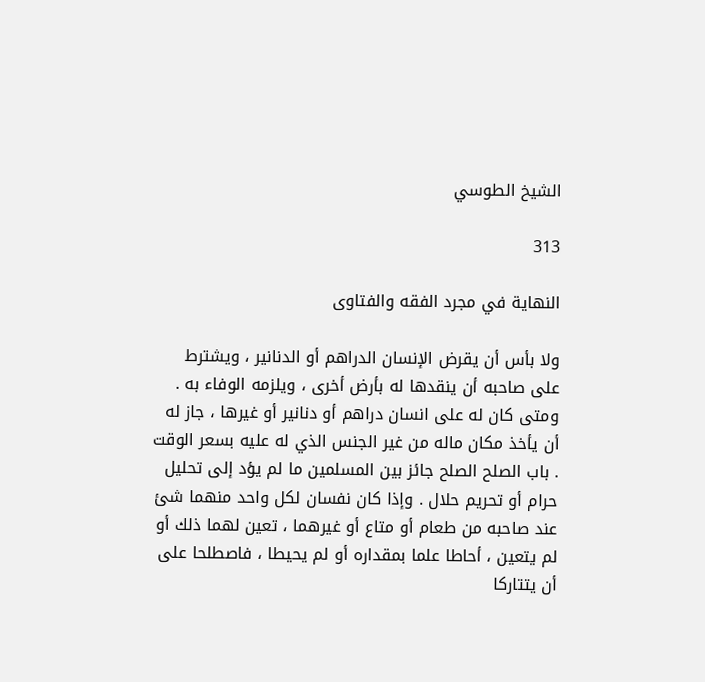الشيخ الطوسي

313

النهاية في مجرد الفقه والفتاوى

ولا بأس أن يقرض الإنسان الدراهم أو الدنانير ، ويشترط على صاحبه أن ينقدها له بأرض أخرى ، ويلزمه الوفاء به . ومتى كان له على انسان دراهم أو دنانير أو غيرها ، جاز له أن يأخذ مكان ماله من غير الجنس الذي له عليه بسعر الوقت . باب الصلح الصلح جائز بين المسلمين ما لم يؤد إلى تحليل حرام أو تحريم حلال . وإذا كان نفسان لكل واحد منهما شئ عند صاحبه من طعام أو متاع أو غيرهما ، تعين لهما ذلك أو لم يتعين ، أحاطا علما بمقداره أو لم يحيطا ، فاصطلحا على أن يتتاركا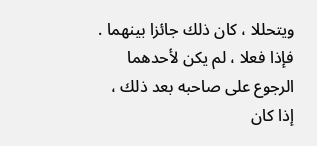ويتحللا ، كان ذلك جائزا بينهما . فإذا فعلا ، لم يكن لأحدهما الرجوع على صاحبه بعد ذلك ، إذا كان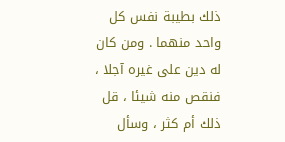ذلك بطيبة نفس كل واحد منهما . ومن كان له دين على غيره آجلا ، فنقص منه شيئا ، قل ذلك أم كثر ، وسأل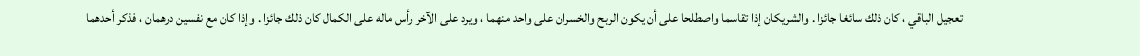تعجيل الباقي ، كان ذلك سائغا جائزا . والشريكان إذا تقاسما واصطلحا على أن يكون الربح والخسران على واحد منهما ، ويرد على الآخر رأس ماله على الكمال كان ذلك جائزا . وإذا كان مع نفسين درهمان ، فذكر أحدهما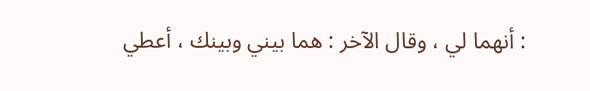: أنهما لي ، وقال الآخر : هما بيني وبينك ، أعطي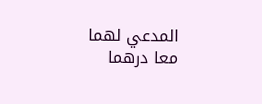المدعي لهما معا درهما